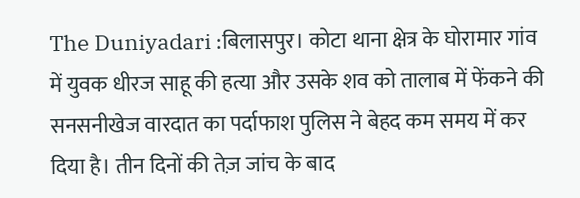The Duniyadari :बिलासपुर। कोटा थाना क्षेत्र के घोरामार गांव में युवक धीरज साहू की हत्या और उसके शव को तालाब में फेंकने की सनसनीखेज वारदात का पर्दाफाश पुलिस ने बेहद कम समय में कर दिया है। तीन दिनों की तेज़ जांच के बाद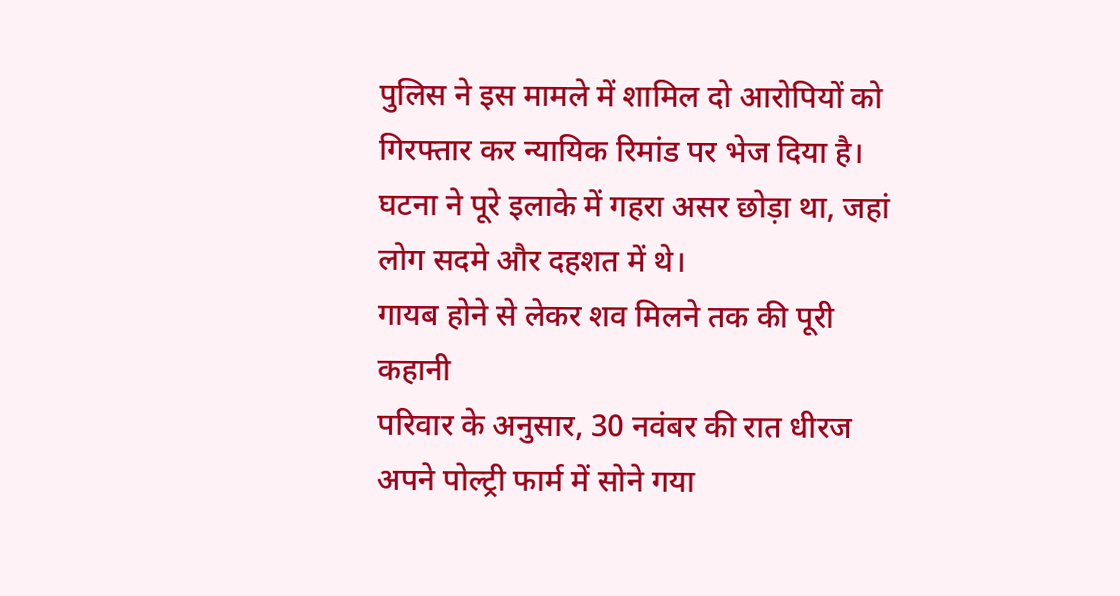पुलिस ने इस मामले में शामिल दो आरोपियों को गिरफ्तार कर न्यायिक रिमांड पर भेज दिया है। घटना ने पूरे इलाके में गहरा असर छोड़ा था, जहां लोग सदमे और दहशत में थे।
गायब होने से लेकर शव मिलने तक की पूरी कहानी
परिवार के अनुसार, 30 नवंबर की रात धीरज अपने पोल्ट्री फार्म में सोने गया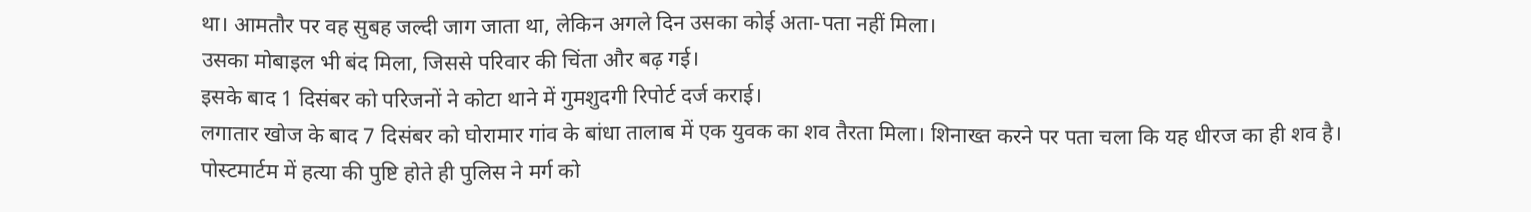था। आमतौर पर वह सुबह जल्दी जाग जाता था, लेकिन अगले दिन उसका कोई अता-पता नहीं मिला।
उसका मोबाइल भी बंद मिला, जिससे परिवार की चिंता और बढ़ गई।
इसके बाद 1 दिसंबर को परिजनों ने कोटा थाने में गुमशुदगी रिपोर्ट दर्ज कराई।
लगातार खोज के बाद 7 दिसंबर को घोरामार गांव के बांधा तालाब में एक युवक का शव तैरता मिला। शिनाख्त करने पर पता चला कि यह धीरज का ही शव है। पोस्टमार्टम में हत्या की पुष्टि होते ही पुलिस ने मर्ग को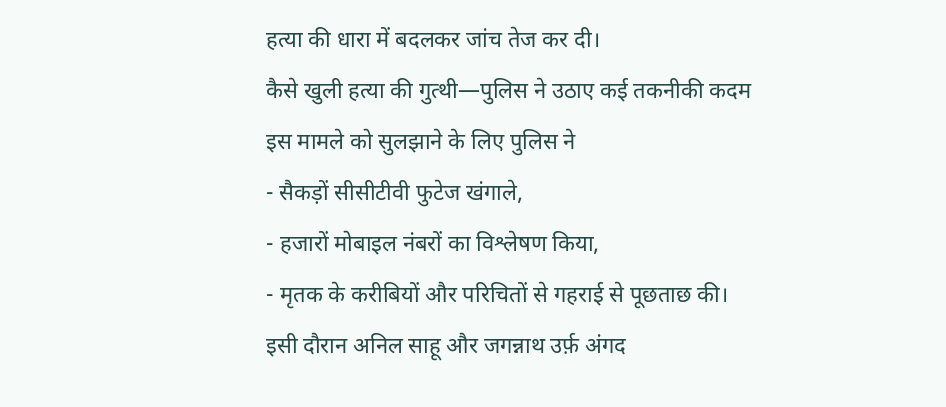हत्या की धारा में बदलकर जांच तेज कर दी।
कैसे खुली हत्या की गुत्थी—पुलिस ने उठाए कई तकनीकी कदम
इस मामले को सुलझाने के लिए पुलिस ने
- सैकड़ों सीसीटीवी फुटेज खंगाले,
- हजारों मोबाइल नंबरों का विश्लेषण किया,
- मृतक के करीबियों और परिचितों से गहराई से पूछताछ की।
इसी दौरान अनिल साहू और जगन्नाथ उर्फ़ अंगद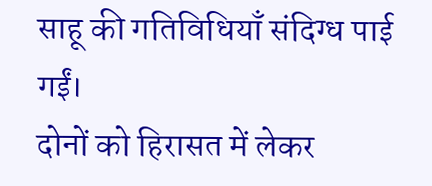साहू की गतिविधियाँ संदिग्ध पाई गईं।
दोनों को हिरासत में लेकर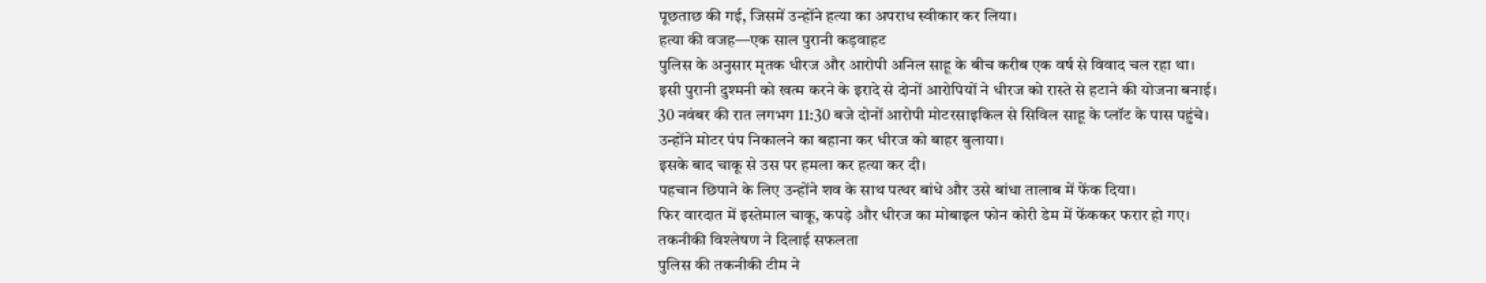पूछताछ की गई, जिसमें उन्होंने हत्या का अपराध स्वीकार कर लिया।
हत्या की वजह—एक साल पुरानी कड़वाहट
पुलिस के अनुसार मृतक धीरज और आरोपी अनिल साहू के बीच करीब एक वर्ष से विवाद चल रहा था।
इसी पुरानी दुश्मनी को खत्म करने के इरादे से दोनों आरोपियों ने धीरज को रास्ते से हटाने की योजना बनाई।
30 नवंबर की रात लगभग 11:30 बजे दोनों आरोपी मोटरसाइकिल से सिविल साहू के प्लॉट के पास पहुंचे।
उन्होंने मोटर पंप निकालने का बहाना कर धीरज को बाहर बुलाया।
इसके बाद चाकू से उस पर हमला कर हत्या कर दी।
पहचान छिपाने के लिए उन्होंने शव के साथ पत्थर बांधे और उसे बांधा तालाब में फेंक दिया।
फिर वारदात में इस्तेमाल चाकू, कपड़े और धीरज का मोबाइल फोन कोरी डेम में फेंककर फरार हो गए।
तकनीकी विश्लेषण ने दिलाई सफलता
पुलिस की तकनीकी टीम ने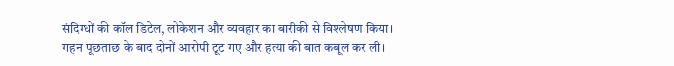संदिग्धों की कॉल डिटेल, लोकेशन और व्यवहार का बारीकी से विश्लेषण किया।
गहन पूछताछ के बाद दोनों आरोपी टूट गए और हत्या की बात कबूल कर ली।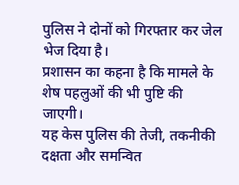पुलिस ने दोनों को गिरफ्तार कर जेल भेज दिया है।
प्रशासन का कहना है कि मामले के शेष पहलुओं की भी पुष्टि की जाएगी।
यह केस पुलिस की तेजी, तकनीकी दक्षता और समन्वित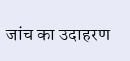जांच का उदाहरण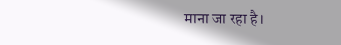माना जा रहा है।